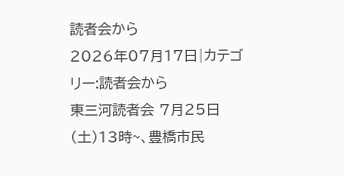読者会から
2026年07月17日|カテゴリー:読者会から
東三河読者会 7月25日(土)13時~、豊橋市民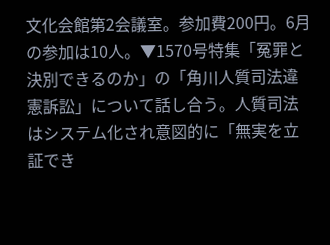文化会館第2会議室。参加費200円。6月の参加は10人。▼1570号特集「冤罪と決別できるのか」の「角川人質司法違憲訴訟」について話し合う。人質司法はシステム化され意図的に「無実を立証でき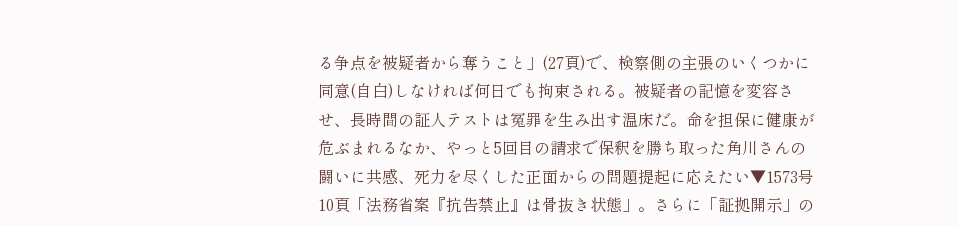る争点を被疑者から奪うこと」(27頁)で、検察側の主張のいくつかに同意(自白)しなければ何日でも拘束される。被疑者の記憶を変容させ、長時間の証人テストは冤罪を生み出す温床だ。命を担保に健康が危ぶまれるなか、やっと5回目の請求で保釈を勝ち取った角川さんの闘いに共感、死力を尽くした正面からの問題提起に応えたい▼1573号10頁「法務省案『抗告禁止』は骨抜き状態」。さらに「証拠開示」の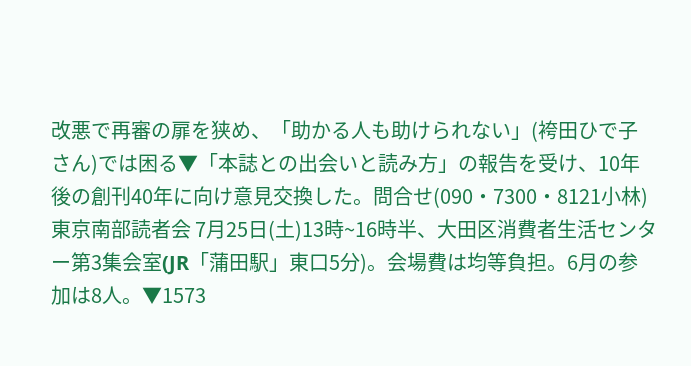改悪で再審の扉を狭め、「助かる人も助けられない」(袴田ひで子さん)では困る▼「本誌との出会いと読み方」の報告を受け、10年後の創刊40年に向け意見交換した。問合せ(090・7300・8121小林)
東京南部読者会 7月25日(土)13時~16時半、大田区消費者生活センター第3集会室(JR「蒲田駅」東口5分)。会場費は均等負担。6月の参加は8人。▼1573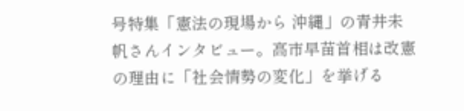号特集「憲法の現場から 沖縄」の青井未帆さんインタビュー。高市早苗首相は改憲の理由に「社会情勢の変化」を挙げる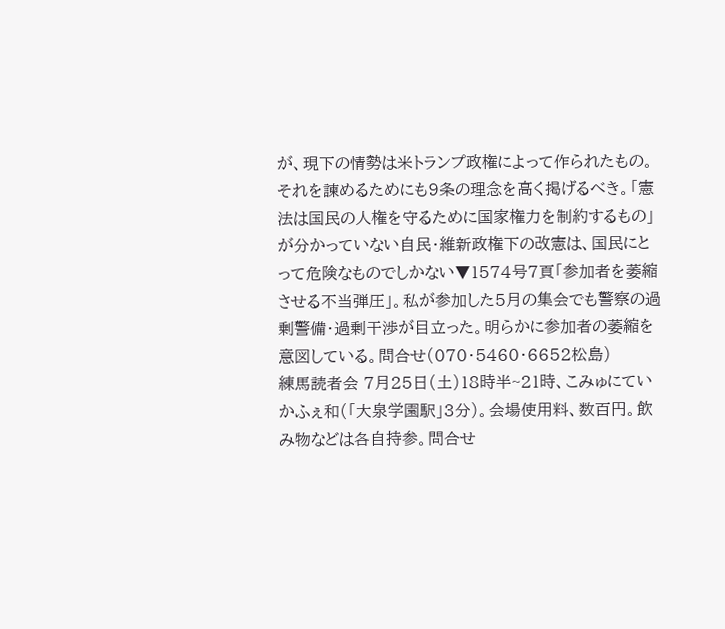が、現下の情勢は米トランプ政権によって作られたもの。それを諫めるためにも9条の理念を高く掲げるべき。「憲法は国民の人権を守るために国家権力を制約するもの」が分かっていない自民・維新政権下の改憲は、国民にとって危険なものでしかない▼1574号7頁「参加者を萎縮させる不当弾圧」。私が参加した5月の集会でも警察の過剰警備・過剰干渉が目立った。明らかに参加者の萎縮を意図している。問合せ(070・5460・6652松島)
練馬読者会 7月25日(土)18時半~21時、こみゅにていかふぇ和(「大泉学園駅」3分)。会場使用料、数百円。飲み物などは各自持参。問合せ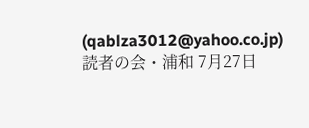(qablza3012@yahoo.co.jp)
読者の会・浦和 7月27日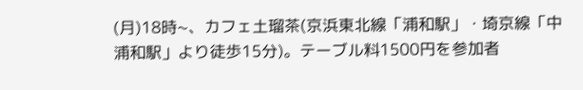(月)18時~、カフェ土瑠茶(京浜東北線「浦和駅」・埼京線「中浦和駅」より徒歩15分)。テーブル料1500円を参加者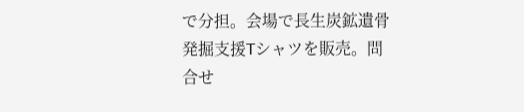で分担。会場で長生炭鉱遺骨発掘支援Tシャツを販売。問合せ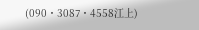(090・3087・4558江上)